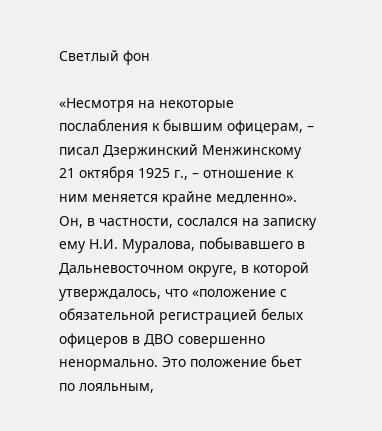Светлый фон

«Несмотря на некоторые послабления к бывшим офицерам, – писал Дзержинский Менжинскому 21 октября 1925 г., – отношение к ним меняется крайне медленно». Он, в частности, сослался на записку ему Н.И. Муралова, побывавшего в Дальневосточном округе, в которой утверждалось, что «положение с обязательной регистрацией белых офицеров в ДВО совершенно ненормально. Это положение бьет по лояльным,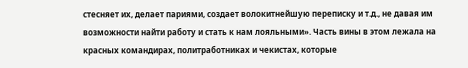стесняет их, делает париями, создает волокитнейшую переписку и т.д., не давая им возможности найти работу и стать к нам лояльными». Часть вины в этом лежала на красных командирах, политработниках и чекистах, которые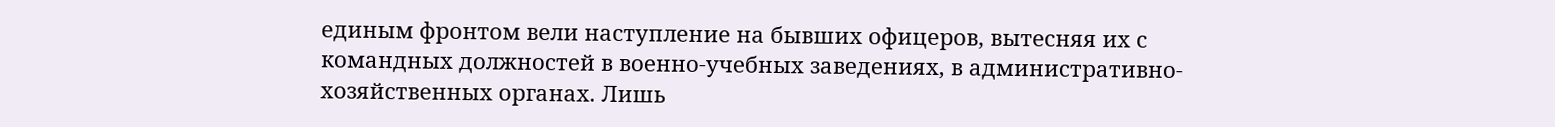единым фронтом вели наступление на бывших офицеров, вытесняя их с командных должностей в военно-учебных заведениях, в административно-хозяйственных органах. Лишь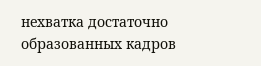нехватка достаточно образованных кадров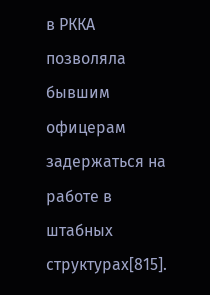в РККА позволяла бывшим офицерам задержаться на работе в штабных структурах[815].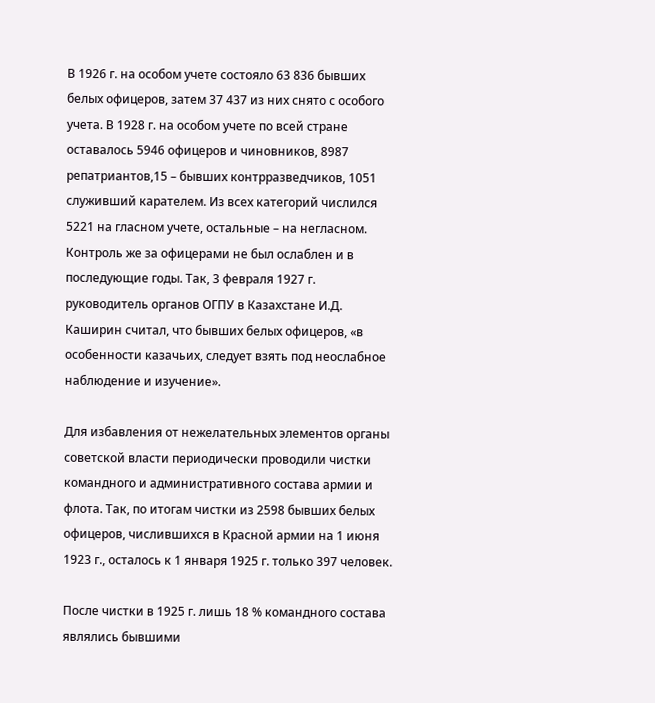В 1926 г. на особом учете состояло 63 836 бывших белых офицеров, затем 37 437 из них снято с особого учета. В 1928 г. на особом учете по всей стране оставалось 5946 офицеров и чиновников, 8987 репатриантов,15 – бывших контрразведчиков, 1051 служивший карателем. Из всех категорий числился 5221 на гласном учете, остальные – на негласном. Контроль же за офицерами не был ослаблен и в последующие годы. Так, 3 февраля 1927 г. руководитель органов ОГПУ в Казахстане И.Д. Каширин считал, что бывших белых офицеров, «в особенности казачьих, следует взять под неослабное наблюдение и изучение».

Для избавления от нежелательных элементов органы советской власти периодически проводили чистки командного и административного состава армии и флота. Так, по итогам чистки из 2598 бывших белых офицеров, числившихся в Красной армии на 1 июня 1923 г., осталось к 1 января 1925 г. только 397 человек.

После чистки в 1925 г. лишь 18 % командного состава являлись бывшими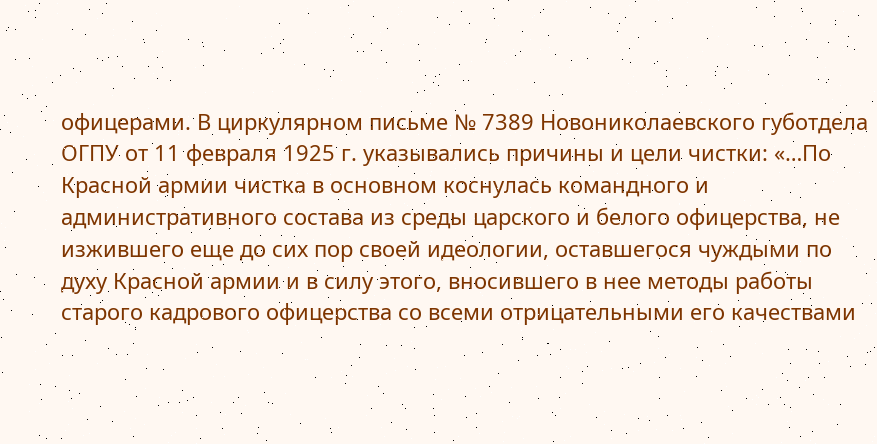офицерами. В циркулярном письме № 7389 Новониколаевского губотдела ОГПУ от 11 февраля 1925 г. указывались причины и цели чистки: «…По Красной армии чистка в основном коснулась командного и административного состава из среды царского и белого офицерства, не изжившего еще до сих пор своей идеологии, оставшегося чуждыми по духу Красной армии и в силу этого, вносившего в нее методы работы старого кадрового офицерства со всеми отрицательными его качествами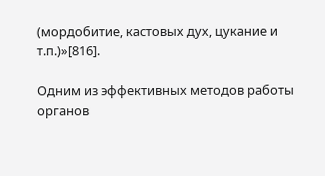(мордобитие, кастовых дух, цукание и т.п.)»[816].

Одним из эффективных методов работы органов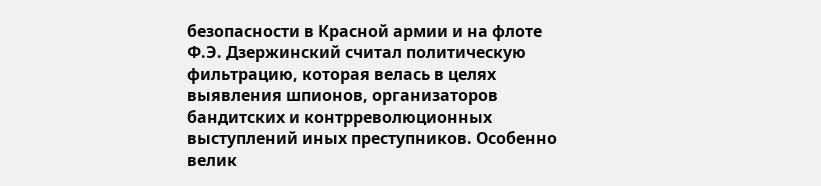безопасности в Красной армии и на флоте Ф.Э. Дзержинский считал политическую фильтрацию, которая велась в целях выявления шпионов, организаторов бандитских и контрреволюционных выступлений иных преступников. Особенно велик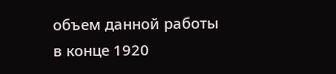объем данной работы в конце 1920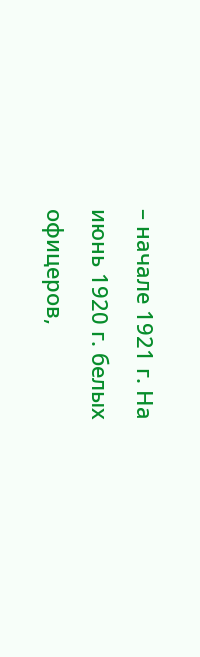– начале 1921 г. На июнь 1920 г. белых офицеров,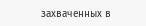захваченных в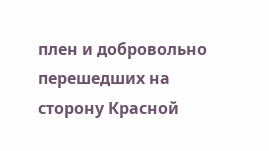плен и добровольно перешедших на сторону Красной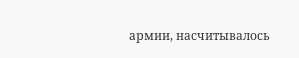армии, насчитывалось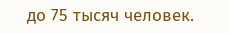до 75 тысяч человек.